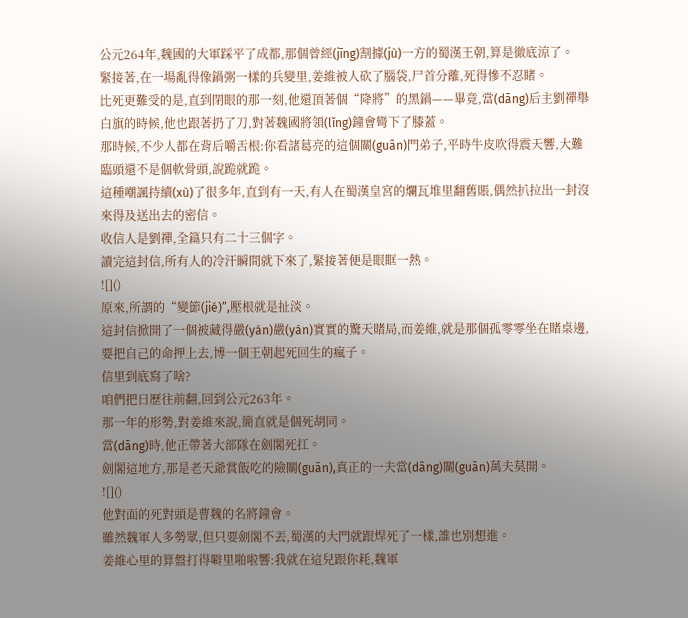公元264年,魏國的大軍踩平了成都,那個曾經(jīng)割據(jù)一方的蜀漢王朝,算是徹底涼了。
緊接著,在一場亂得像鍋粥一樣的兵變里,姜維被人砍了腦袋,尸首分離,死得慘不忍睹。
比死更難受的是,直到閉眼的那一刻,他還頂著個“降將”的黑鍋——畢竟,當(dāng)后主劉禪舉白旗的時候,他也跟著扔了刀,對著魏國將領(lǐng)鐘會彎下了膝蓋。
那時候,不少人都在背后嚼舌根:你看諸葛亮的這個關(guān)門弟子,平時牛皮吹得震天響,大難臨頭還不是個軟骨頭,說跪就跪。
這種嘲諷持續(xù)了很多年,直到有一天,有人在蜀漢皇宮的爛瓦堆里翻舊賬,偶然扒拉出一封沒來得及送出去的密信。
收信人是劉禪,全篇只有二十三個字。
讀完這封信,所有人的冷汗瞬間就下來了,緊接著便是眼眶一熱。
![]()
原來,所謂的“變節(jié)”,壓根就是扯淡。
這封信掀開了一個被藏得嚴(yán)嚴(yán)實實的驚天賭局,而姜維,就是那個孤零零坐在賭桌邊,要把自己的命押上去,博一個王朝起死回生的瘋子。
信里到底寫了啥?
咱們把日歷往前翻,回到公元263年。
那一年的形勢,對姜維來說,簡直就是個死胡同。
當(dāng)時,他正帶著大部隊在劍閣死扛。
劍閣這地方,那是老天爺賞飯吃的險關(guān),真正的一夫當(dāng)關(guān)萬夫莫開。
![]()
他對面的死對頭是曹魏的名將鐘會。
雖然魏軍人多勢眾,但只要劍閣不丟,蜀漢的大門就跟焊死了一樣,誰也別想進。
姜維心里的算盤打得噼里啪啦響:我就在這兒跟你耗,魏軍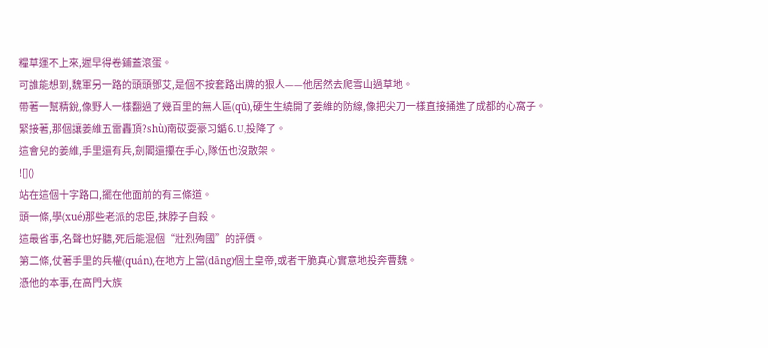糧草運不上來,遲早得卷鋪蓋滾蛋。
可誰能想到,魏軍另一路的頭頭鄧艾,是個不按套路出牌的狠人——他居然去爬雪山過草地。
帶著一幫精銳,像野人一樣翻過了幾百里的無人區(qū),硬生生繞開了姜維的防線,像把尖刀一樣直接捅進了成都的心窩子。
緊接著,那個讓姜維五雷轟頂?shù)南砹耍豪习鍎⒍U,投降了。
這會兒的姜維,手里還有兵,劍閣還攥在手心,隊伍也沒散架。
![]()
站在這個十字路口,擺在他面前的有三條道。
頭一條,學(xué)那些老派的忠臣,抹脖子自殺。
這最省事,名聲也好聽,死后能混個“壯烈殉國”的評價。
第二條,仗著手里的兵權(quán),在地方上當(dāng)個土皇帝,或者干脆真心實意地投奔曹魏。
憑他的本事,在高門大族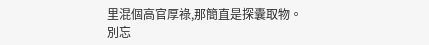里混個高官厚祿,那簡直是探囊取物。
別忘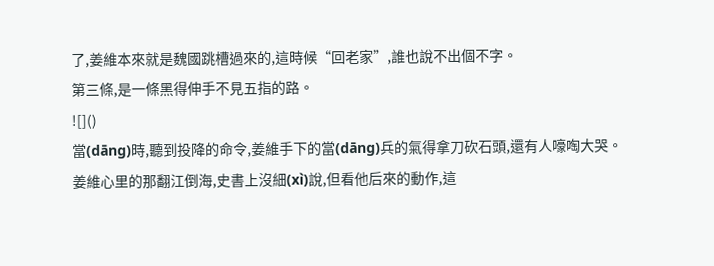了,姜維本來就是魏國跳槽過來的,這時候“回老家”,誰也說不出個不字。
第三條,是一條黑得伸手不見五指的路。
![]()
當(dāng)時,聽到投降的命令,姜維手下的當(dāng)兵的氣得拿刀砍石頭,還有人嚎啕大哭。
姜維心里的那翻江倒海,史書上沒細(xì)說,但看他后來的動作,這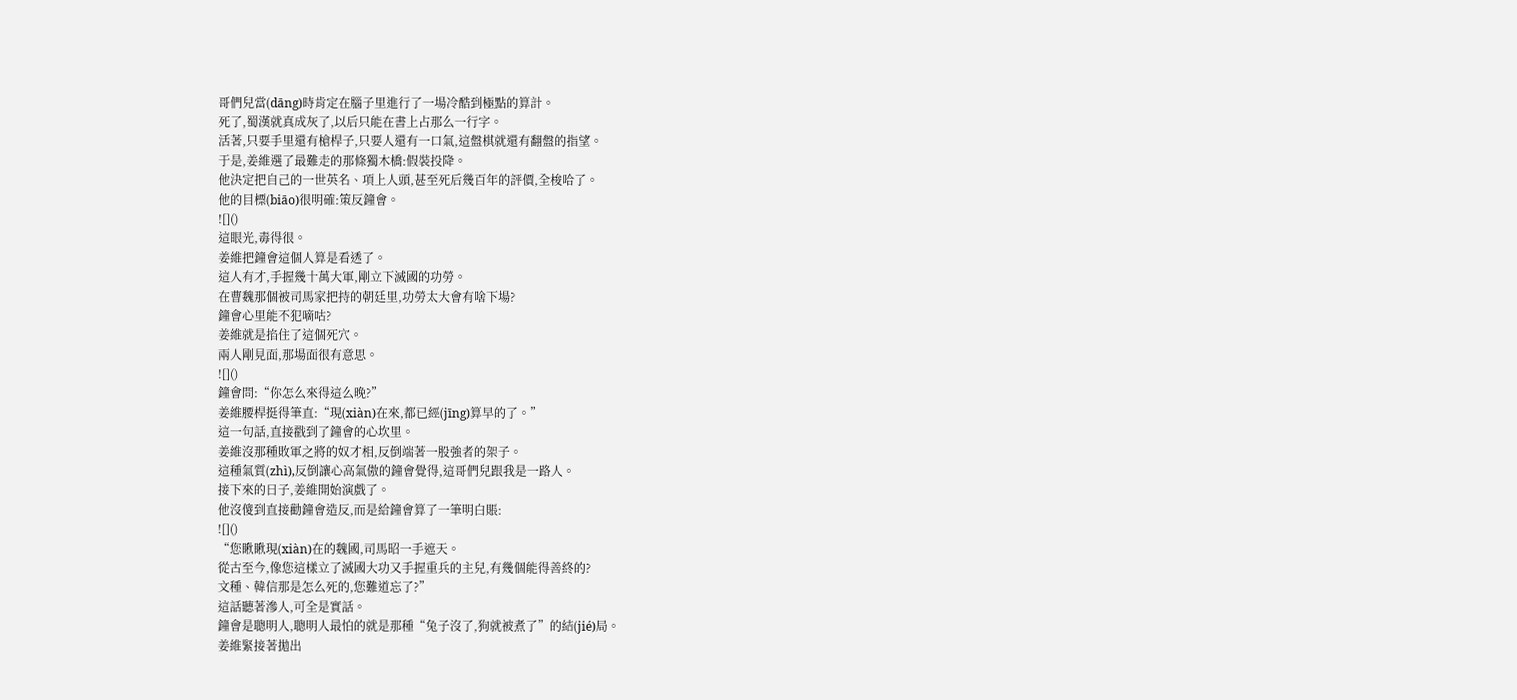哥們兒當(dāng)時肯定在腦子里進行了一場冷酷到極點的算計。
死了,蜀漢就真成灰了,以后只能在書上占那么一行字。
活著,只要手里還有槍桿子,只要人還有一口氣,這盤棋就還有翻盤的指望。
于是,姜維選了最難走的那條獨木橋:假裝投降。
他決定把自己的一世英名、項上人頭,甚至死后幾百年的評價,全梭哈了。
他的目標(biāo)很明確:策反鐘會。
![]()
這眼光,毒得很。
姜維把鐘會這個人算是看透了。
這人有才,手握幾十萬大軍,剛立下滅國的功勞。
在曹魏那個被司馬家把持的朝廷里,功勞太大會有啥下場?
鐘會心里能不犯嘀咕?
姜維就是掐住了這個死穴。
兩人剛見面,那場面很有意思。
![]()
鐘會問:“你怎么來得這么晚?”
姜維腰桿挺得筆直:“現(xiàn)在來,都已經(jīng)算早的了。”
這一句話,直接戳到了鐘會的心坎里。
姜維沒那種敗軍之將的奴才相,反倒端著一股強者的架子。
這種氣質(zhì),反倒讓心高氣傲的鐘會覺得,這哥們兒跟我是一路人。
接下來的日子,姜維開始演戲了。
他沒傻到直接勸鐘會造反,而是給鐘會算了一筆明白賬:
![]()
“您瞅瞅現(xiàn)在的魏國,司馬昭一手遮天。
從古至今,像您這樣立了滅國大功又手握重兵的主兒,有幾個能得善終的?
文種、韓信那是怎么死的,您難道忘了?”
這話聽著滲人,可全是實話。
鐘會是聰明人,聰明人最怕的就是那種“兔子沒了,狗就被煮了”的結(jié)局。
姜維緊接著拋出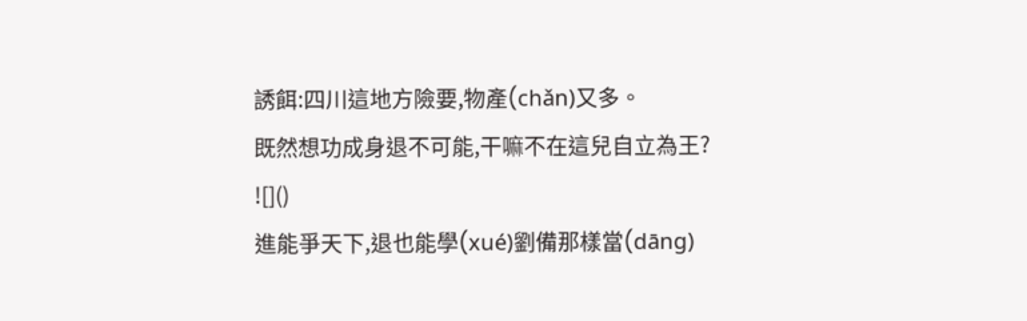誘餌:四川這地方險要,物產(chǎn)又多。
既然想功成身退不可能,干嘛不在這兒自立為王?
![]()
進能爭天下,退也能學(xué)劉備那樣當(dāng)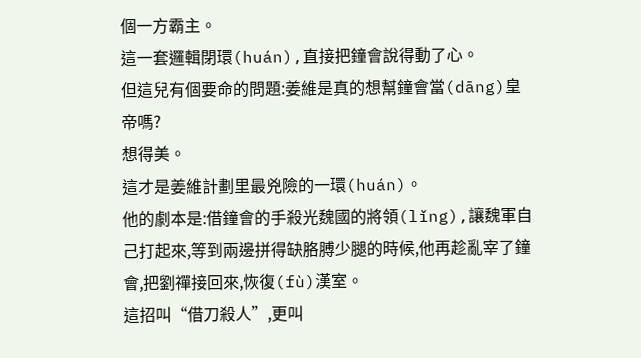個一方霸主。
這一套邏輯閉環(huán),直接把鐘會說得動了心。
但這兒有個要命的問題:姜維是真的想幫鐘會當(dāng)皇帝嗎?
想得美。
這才是姜維計劃里最兇險的一環(huán)。
他的劇本是:借鐘會的手殺光魏國的將領(lǐng),讓魏軍自己打起來,等到兩邊拼得缺胳膊少腿的時候,他再趁亂宰了鐘會,把劉禪接回來,恢復(fù)漢室。
這招叫“借刀殺人”,更叫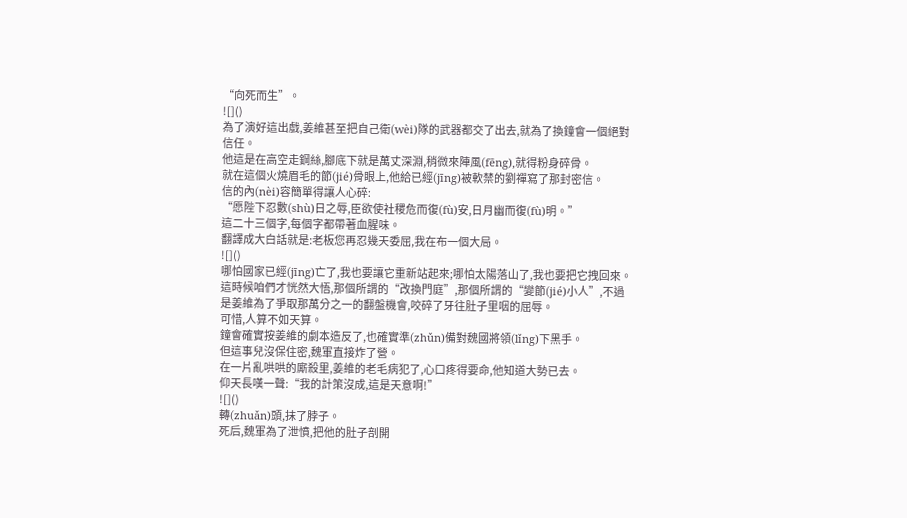“向死而生”。
![]()
為了演好這出戲,姜維甚至把自己衛(wèi)隊的武器都交了出去,就為了換鐘會一個絕對信任。
他這是在高空走鋼絲,腳底下就是萬丈深淵,稍微來陣風(fēng),就得粉身碎骨。
就在這個火燒眉毛的節(jié)骨眼上,他給已經(jīng)被軟禁的劉禪寫了那封密信。
信的內(nèi)容簡單得讓人心碎:
“愿陛下忍數(shù)日之辱,臣欲使社稷危而復(fù)安,日月幽而復(fù)明。”
這二十三個字,每個字都帶著血腥味。
翻譯成大白話就是:老板您再忍幾天委屈,我在布一個大局。
![]()
哪怕國家已經(jīng)亡了,我也要讓它重新站起來;哪怕太陽落山了,我也要把它拽回來。
這時候咱們才恍然大悟,那個所謂的“改換門庭”,那個所謂的“變節(jié)小人”,不過是姜維為了爭取那萬分之一的翻盤機會,咬碎了牙往肚子里咽的屈辱。
可惜,人算不如天算。
鐘會確實按姜維的劇本造反了,也確實準(zhǔn)備對魏國將領(lǐng)下黑手。
但這事兒沒保住密,魏軍直接炸了營。
在一片亂哄哄的廝殺里,姜維的老毛病犯了,心口疼得要命,他知道大勢已去。
仰天長嘆一聲:“我的計策沒成,這是天意啊!”
![]()
轉(zhuǎn)頭,抹了脖子。
死后,魏軍為了泄憤,把他的肚子剖開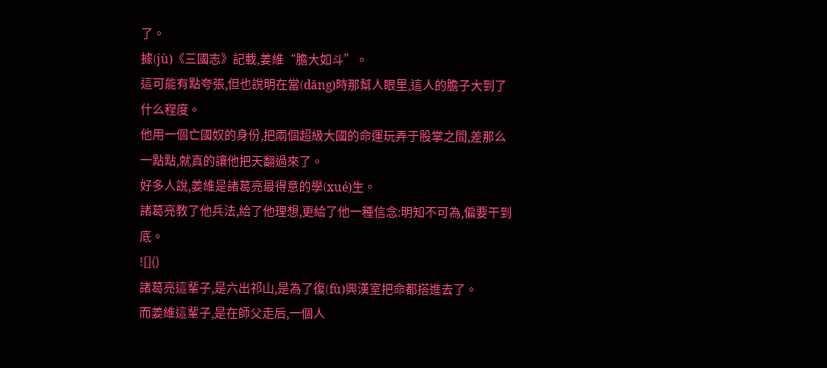了。
據(jù)《三國志》記載,姜維“膽大如斗”。
這可能有點夸張,但也說明在當(dāng)時那幫人眼里,這人的膽子大到了什么程度。
他用一個亡國奴的身份,把兩個超級大國的命運玩弄于股掌之間,差那么一點點,就真的讓他把天翻過來了。
好多人說,姜維是諸葛亮最得意的學(xué)生。
諸葛亮教了他兵法,給了他理想,更給了他一種信念:明知不可為,偏要干到底。
![]()
諸葛亮這輩子,是六出祁山,是為了復(fù)興漢室把命都搭進去了。
而姜維這輩子,是在師父走后,一個人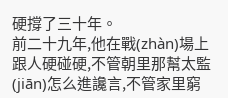硬撐了三十年。
前二十九年,他在戰(zhàn)場上跟人硬碰硬,不管朝里那幫太監(jiān)怎么進讒言,不管家里窮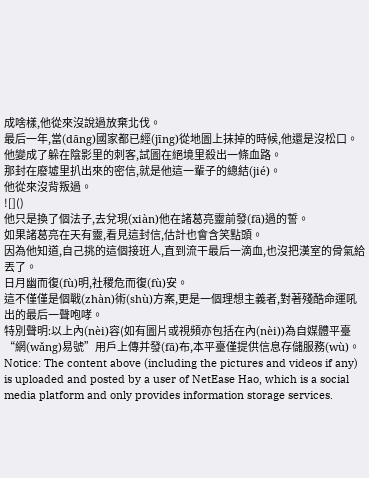成啥樣,他從來沒說過放棄北伐。
最后一年,當(dāng)國家都已經(jīng)從地圖上抹掉的時候,他還是沒松口。
他變成了躲在陰影里的刺客,試圖在絕境里殺出一條血路。
那封在廢墟里扒出來的密信,就是他這一輩子的總結(jié)。
他從來沒背叛過。
![]()
他只是換了個法子,去兌現(xiàn)他在諸葛亮靈前發(fā)過的誓。
如果諸葛亮在天有靈,看見這封信,估計也會含笑點頭。
因為他知道,自己挑的這個接班人,直到流干最后一滴血,也沒把漢室的骨氣給丟了。
日月幽而復(fù)明,社稷危而復(fù)安。
這不僅僅是個戰(zhàn)術(shù)方案,更是一個理想主義者,對著殘酷命運吼出的最后一聲咆哮。
特別聲明:以上內(nèi)容(如有圖片或視頻亦包括在內(nèi))為自媒體平臺“網(wǎng)易號”用戶上傳并發(fā)布,本平臺僅提供信息存儲服務(wù)。
Notice: The content above (including the pictures and videos if any) is uploaded and posted by a user of NetEase Hao, which is a social media platform and only provides information storage services.